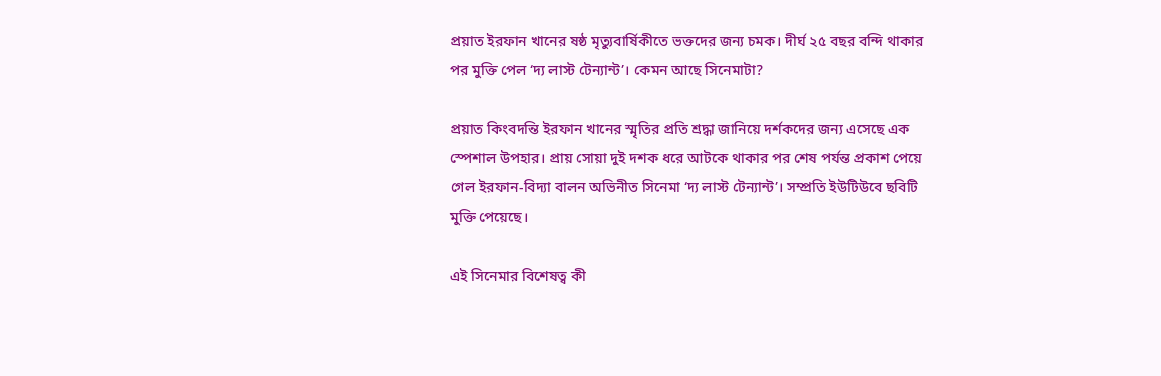প্রয়াত ইরফান খানের ষষ্ঠ মৃত্যুবার্ষিকীতে ভক্তদের জন্য চমক। দীর্ঘ ২৫ বছর বন্দি থাকার পর মুক্তি পেল ‘দ্য লাস্ট টেন্যান্ট’। কেমন আছে সিনেমাটা?

প্রয়াত কিংবদন্তি ইরফান খানের স্মৃতির প্রতি শ্রদ্ধা জানিয়ে দর্শকদের জন্য এসেছে এক স্পেশাল উপহার। প্রায় সোয়া দুই দশক ধরে আটকে থাকার পর শেষ পর্যন্ত প্রকাশ পেয়ে গেল ইরফান-বিদ্যা বালন অভিনীত সিনেমা ‘দ্য লাস্ট টেন্যান্ট’। সম্প্রতি ইউটিউবে ছবিটি মুক্তি পেয়েছে।

এই সিনেমার বিশেষত্ব কী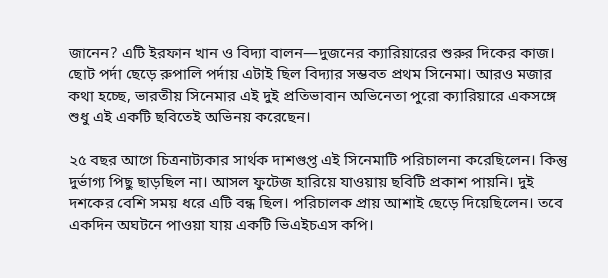জানেন? এটি ইরফান খান ও বিদ্যা বালন—দুজনের ক্যারিয়ারের শুরুর দিকের কাজ। ছোট পর্দা ছেড়ে রুপালি পর্দায় এটাই ছিল বিদ্যার সম্ভবত প্রথম সিনেমা। আরও মজার কথা হচ্ছে, ভারতীয় সিনেমার এই দুই প্রতিভাবান অভিনেতা পুরো ক্যারিয়ারে একসঙ্গে শুধু এই একটি ছবিতেই অভিনয় করেছেন।

২৫ বছর আগে চিত্রনাট্যকার সার্থক দাশগুপ্ত এই সিনেমাটি পরিচালনা করেছিলেন। কিন্তু দুর্ভাগ্য পিছু ছাড়ছিল না। আসল ফুটেজ হারিয়ে যাওয়ায় ছবিটি প্রকাশ পায়নি। দুই দশকের বেশি সময় ধরে এটি বন্ধ ছিল। পরিচালক প্রায় আশাই ছেড়ে দিয়েছিলেন। তবে একদিন অঘটনে পাওয়া যায় একটি ভিএইচএস কপি।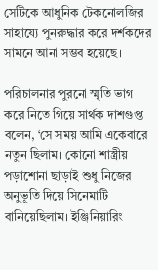সেটিকে আধুনিক টেকনোলজির সাহায্যে পুনরুদ্ধার করে দর্শকদের সামনে আনা সম্ভব হয়েছে।

পরিচালনার পুরনো স্মৃতি ভাগ করে নিতে গিয়ে সার্থক দাশগুপ্ত বলেন, ‘সে সময় আমি একেবারে নতুন ছিলাম। কোনো শাস্ত্রীয় পড়াশোনা ছাড়াই শুধু নিজের অনুভূতি দিয়ে সিনেমাটি বানিয়েছিলাম। ইঞ্জিনিয়ারিং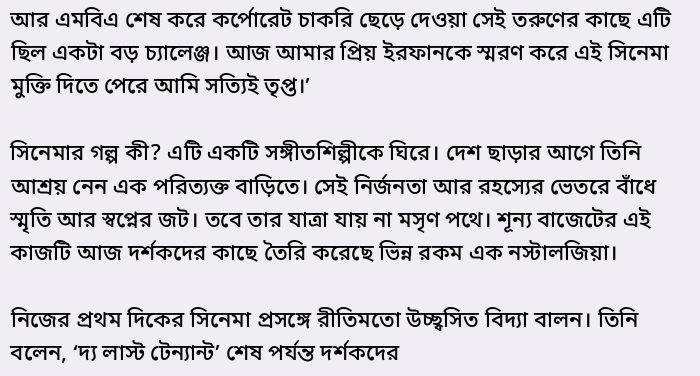আর এমবিএ শেষ করে কর্পোরেট চাকরি ছেড়ে দেওয়া সেই তরুণের কাছে এটি ছিল একটা বড় চ্যালেঞ্জ। আজ আমার প্রিয় ইরফানকে স্মরণ করে এই সিনেমা মুক্তি দিতে পেরে আমি সত্যিই তৃপ্ত।’

সিনেমার গল্প কী? এটি একটি সঙ্গীতশিল্পীকে ঘিরে। দেশ ছাড়ার আগে তিনি আশ্রয় নেন এক পরিত্যক্ত বাড়িতে। সেই নির্জনতা আর রহস্যের ভেতরে বাঁধে স্মৃতি আর স্বপ্নের জট। তবে তার যাত্রা যায় না মসৃণ পথে। শূন্য বাজেটের এই কাজটি আজ দর্শকদের কাছে তৈরি করেছে ভিন্ন রকম এক নস্টালজিয়া।

নিজের প্রথম দিকের সিনেমা প্রসঙ্গে রীতিমতো উচ্ছ্বসিত বিদ্যা বালন। তিনি বলেন, ‘দ্য লাস্ট টেন্যান্ট’ শেষ পর্যন্ত দর্শকদের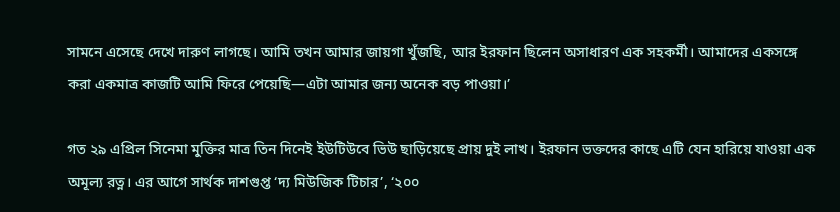সামনে এসেছে দেখে দারুণ লাগছে। আমি তখন আমার জায়গা খুঁজছি, আর ইরফান ছিলেন অসাধারণ এক সহকর্মী। আমাদের একসঙ্গে করা একমাত্র কাজটি আমি ফিরে পেয়েছি—এটা আমার জন্য অনেক বড় পাওয়া।’

গত ২৯ এপ্রিল সিনেমা মুক্তির মাত্র তিন দিনেই ইউটিউবে ভিউ ছাড়িয়েছে প্রায় দুই লাখ। ইরফান ভক্তদের কাছে এটি যেন হারিয়ে যাওয়া এক অমূল্য রত্ন। এর আগে সার্থক দাশগুপ্ত ‘দ্য মিউজিক টিচার’, ‘২০০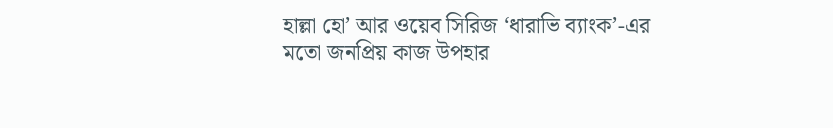হাল্লা হো’ আর ওয়েব সিরিজ ‘ধারাভি ব্যাংক’-এর মতো জনপ্রিয় কাজ উপহার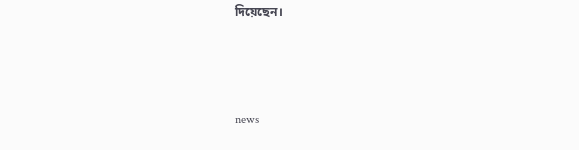দিয়েছেন।



news